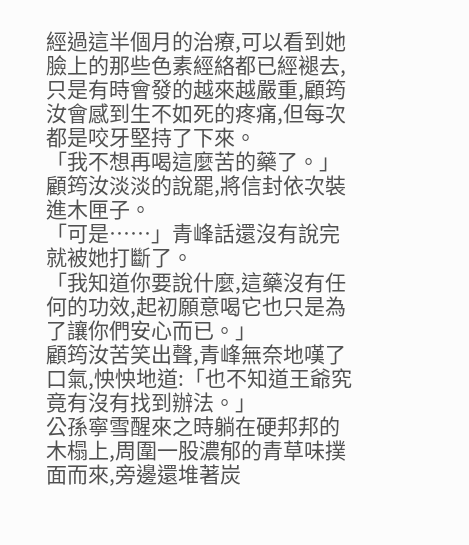經過這半個月的治療,可以看到她臉上的那些色素經絡都已經褪去,只是有時會發的越來越嚴重,顧筠汝會感到生不如死的疼痛,但每次都是咬牙堅持了下來。
「我不想再喝這麼苦的藥了。」顧筠汝淡淡的說罷,將信封依次裝進木匣子。
「可是……」青峰話還沒有說完就被她打斷了。
「我知道你要說什麼,這藥沒有任何的功效,起初願意喝它也只是為了讓你們安心而已。」
顧筠汝苦笑出聲,青峰無奈地嘆了口氣,怏怏地道:「也不知道王爺究竟有沒有找到辦法。」
公孫寧雪醒來之時躺在硬邦邦的木榻上,周圍一股濃郁的青草味撲面而來,旁邊還堆著炭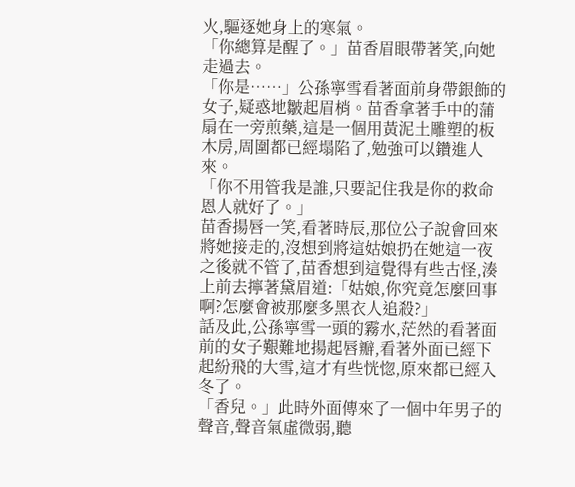火,驅逐她身上的寒氣。
「你總算是醒了。」苗香眉眼帶著笑,向她走過去。
「你是……」公孫寧雪看著面前身帶銀飾的女子,疑惑地皺起眉梢。苗香拿著手中的蒲扇在一旁煎藥,這是一個用黃泥土雕塑的板木房,周圍都已經塌陷了,勉強可以鑽進人來。
「你不用管我是誰,只要記住我是你的救命恩人就好了。」
苗香揚唇一笑,看著時辰,那位公子說會回來將她接走的,沒想到將這姑娘扔在她這一夜之後就不管了,苗香想到這覺得有些古怪,湊上前去擰著黛眉道:「姑娘,你究竟怎麼回事啊?怎麼會被那麼多黑衣人追殺?」
話及此,公孫寧雪一頭的霧水,茫然的看著面前的女子艱難地揚起唇瓣,看著外面已經下起紛飛的大雪,這才有些恍惚,原來都已經入冬了。
「香兒。」此時外面傳來了一個中年男子的聲音,聲音氣虛微弱,聽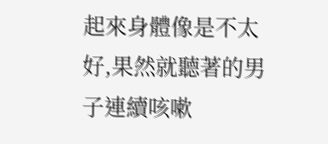起來身體像是不太好,果然就聽著的男子連續咳嗽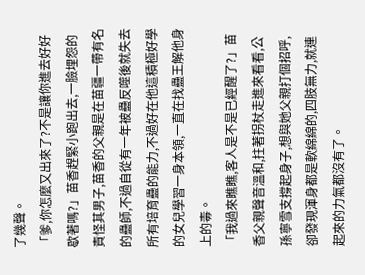了幾聲。
「爹,你怎麼又出來了?不是讓你進去好好歇著嗎?」苗香趕緊小跑出去,一臉埋怨的責怪其男子,苗香的父親是在苗疆一帶有名的蠱師,不過自從有一年被蠱反噬後就失去所有培育蠱的能力,不過好在他這積極好學的女兒學習一身本領,一直在找蠱王解他身上的毒。
「我過來瞧瞧,客人是不是已經醒了?」苗香父親聲音溫和,拄著拐杖走進來看看,公孫寧雪支撐起身子,想與她父親打個招呼,卻發現渾身都是軟綿綿的,四肢無力,就連起來的力氣都沒有了。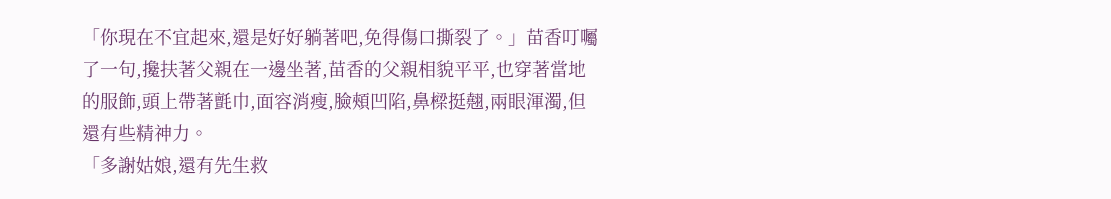「你現在不宜起來,還是好好躺著吧,免得傷口撕裂了。」苗香叮囑了一句,攙扶著父親在一邊坐著,苗香的父親相貌平平,也穿著當地的服飾,頭上帶著氈巾,面容消瘦,臉頰凹陷,鼻樑挺翹,兩眼渾濁,但還有些精神力。
「多謝姑娘,還有先生救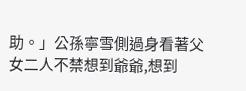助。」公孫寧雪側過身看著父女二人不禁想到爺爺,想到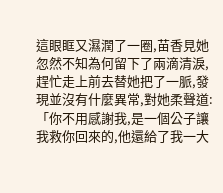這眼眶又濕潤了一圈,苗香見她忽然不知為何留下了兩滴清淚,趕忙走上前去替她把了一脈,發現並沒有什麼異常,對她柔聲道:「你不用感謝我,是一個公子讓我救你回來的,他還給了我一大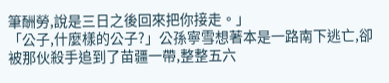筆酬勞,說是三日之後回來把你接走。」
「公子,什麼樣的公子?」公孫寧雪想著本是一路南下逃亡,卻被那伙殺手追到了苗疆一帶,整整五六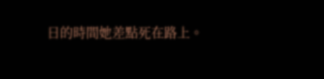日的時間她差點死在路上。